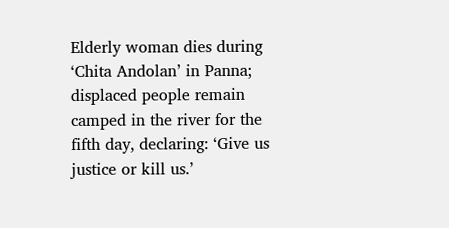Elderly woman dies during ‘Chita Andolan’ in Panna; displaced people remain camped in the river for the fifth day, declaring: ‘Give us justice or kill us.’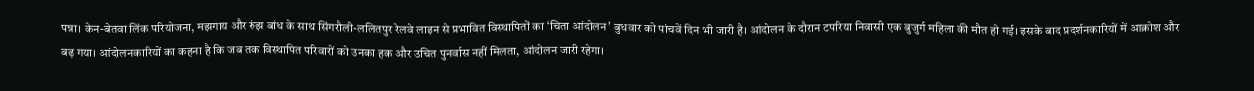पन्ना। केन-बेतवा लिंक परियोजना, मझगाय और रुंझ बांध के साथ सिंगरौली-ललितपुर रेलवे लाइन से प्रभावित विस्थापितों का ‘चिता आंदोलन’ बुधवार को पांचवें दिन भी जारी है। आंदोलन के दौरान टपरिया निवासी एक बुजुर्ग महिला की मौत हो गई। इसके बाद प्रदर्शनकारियों में आक्रोश और बढ़ गया। आंदोलनकारियों का कहना है कि जब तक विस्थापित परिवारों को उनका हक और उचित पुनर्वास नहीं मिलता, आंदोलन जारी रहेगा।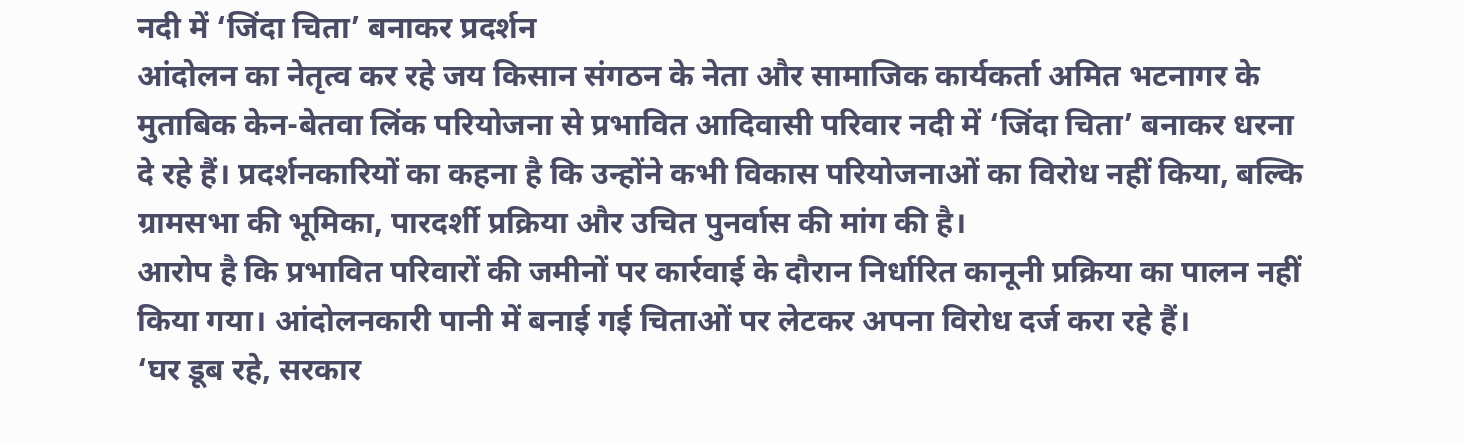नदी में ‘जिंदा चिता’ बनाकर प्रदर्शन
आंदोलन का नेतृत्व कर रहे जय किसान संगठन के नेता और सामाजिक कार्यकर्ता अमित भटनागर के मुताबिक केन-बेतवा लिंक परियोजना से प्रभावित आदिवासी परिवार नदी में ‘जिंदा चिता’ बनाकर धरना दे रहे हैं। प्रदर्शनकारियों का कहना है कि उन्होंने कभी विकास परियोजनाओं का विरोध नहीं किया, बल्कि ग्रामसभा की भूमिका, पारदर्शी प्रक्रिया और उचित पुनर्वास की मांग की है।
आरोप है कि प्रभावित परिवारों की जमीनों पर कार्रवाई के दौरान निर्धारित कानूनी प्रक्रिया का पालन नहीं किया गया। आंदोलनकारी पानी में बनाई गई चिताओं पर लेटकर अपना विरोध दर्ज करा रहे हैं।
‘घर डूब रहे, सरकार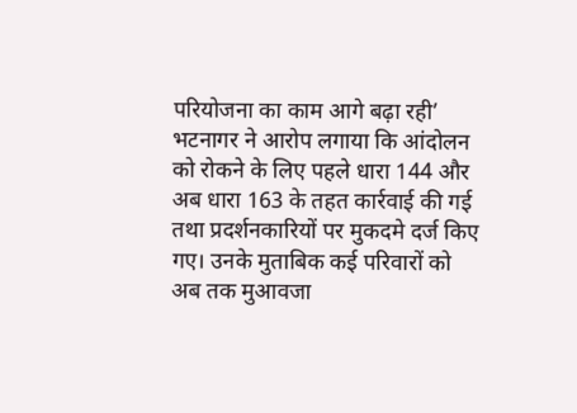परियोजना का काम आगे बढ़ा रही’
भटनागर ने आरोप लगाया कि आंदोलन को रोकने के लिए पहले धारा 144 और अब धारा 163 के तहत कार्रवाई की गई तथा प्रदर्शनकारियों पर मुकदमे दर्ज किए गए। उनके मुताबिक कई परिवारों को अब तक मुआवजा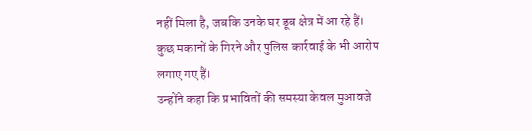नहीं मिला है, जबकि उनके घर डूब क्षेत्र में आ रहे हैं। कुछ मकानों के गिरने और पुलिस कार्रवाई के भी आरोप लगाए गए हैं।
उन्होंने कहा कि प्रभावितों की समस्या केवल मुआवजे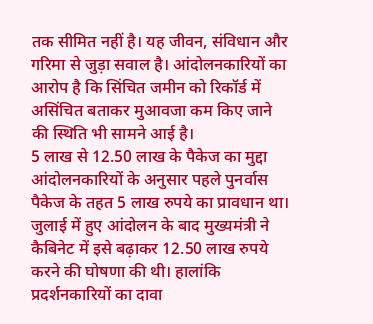तक सीमित नहीं है। यह जीवन, संविधान और गरिमा से जुड़ा सवाल है। आंदोलनकारियों का आरोप है कि सिंचित जमीन को रिकॉर्ड में असिंचित बताकर मुआवजा कम किए जाने की स्थिति भी सामने आई है।
5 लाख से 12.50 लाख के पैकेज का मुद्दा
आंदोलनकारियों के अनुसार पहले पुनर्वास पैकेज के तहत 5 लाख रुपये का प्रावधान था। जुलाई में हुए आंदोलन के बाद मुख्यमंत्री ने कैबिनेट में इसे बढ़ाकर 12.50 लाख रुपये करने की घोषणा की थी। हालांकि प्रदर्शनकारियों का दावा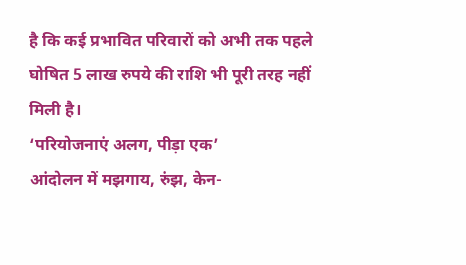है कि कई प्रभावित परिवारों को अभी तक पहले घोषित 5 लाख रुपये की राशि भी पूरी तरह नहीं मिली है।
‘परियोजनाएं अलग, पीड़ा एक’
आंदोलन में मझगाय, रुंझ, केन-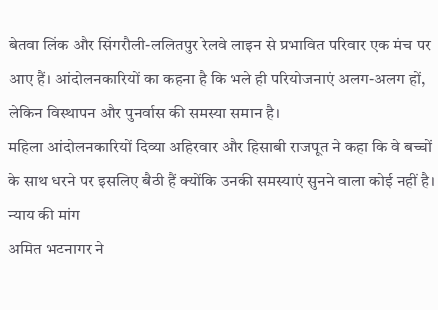बेतवा लिंक और सिंगरौली-ललितपुर रेलवे लाइन से प्रभावित परिवार एक मंच पर आए हैं। आंदोलनकारियों का कहना है कि भले ही परियोजनाएं अलग-अलग हों, लेकिन विस्थापन और पुनर्वास की समस्या समान है।
महिला आंदोलनकारियों दिव्या अहिरवार और हिसाबी राजपूत ने कहा कि वे बच्चों के साथ धरने पर इसलिए बैठी हैं क्योंकि उनकी समस्याएं सुनने वाला कोई नहीं है।
न्याय की मांग
अमित भटनागर ने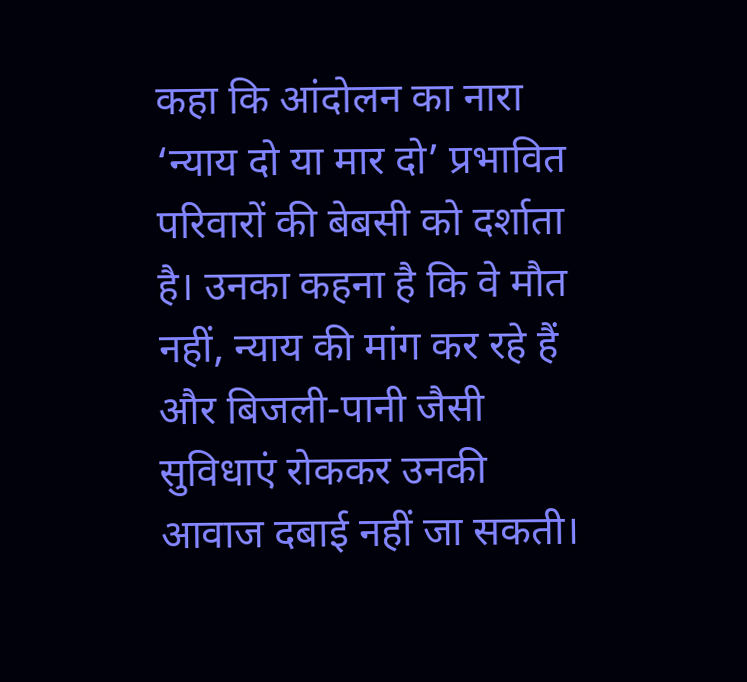कहा कि आंदोलन का नारा ‘न्याय दो या मार दो’ प्रभावित परिवारों की बेबसी को दर्शाता है। उनका कहना है कि वे मौत नहीं, न्याय की मांग कर रहे हैं और बिजली-पानी जैसी सुविधाएं रोककर उनकी आवाज दबाई नहीं जा सकती।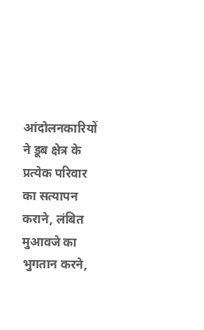आंदोलनकारियों ने डूब क्षेत्र के प्रत्येक परिवार का सत्यापन कराने, लंबित मुआवजे का भुगतान करने,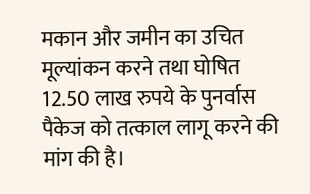मकान और जमीन का उचित मूल्यांकन करने तथा घोषित 12.50 लाख रुपये के पुनर्वास पैकेज को तत्काल लागू करने की मांग की है।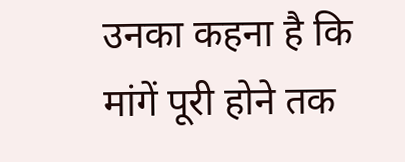उनका कहना है कि मांगें पूरी होने तक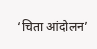‘चिता आंदोलन’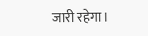जारी रहेगा।